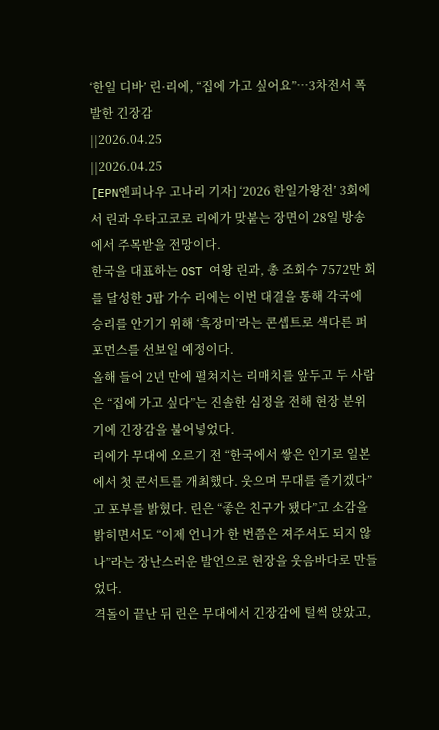‘한일 디바’ 린·리에, “집에 가고 싶어요”…3차전서 폭발한 긴장감
||2026.04.25
||2026.04.25
[EPN엔피나우 고나리 기자] ‘2026 한일가왕전’ 3회에서 린과 우타고코로 리에가 맞붙는 장면이 28일 방송에서 주목받을 전망이다.
한국을 대표하는 OST 여왕 린과, 총 조회수 7572만 회를 달성한 J팝 가수 리에는 이번 대결을 통해 각국에 승리를 안기기 위해 ‘흑장미’라는 콘셉트로 색다른 퍼포먼스를 선보일 예정이다.
올해 들어 2년 만에 펼쳐지는 리매치를 앞두고 두 사람은 “집에 가고 싶다”는 진솔한 심정을 전해 현장 분위기에 긴장감을 불어넣었다.
리에가 무대에 오르기 전 “한국에서 쌓은 인기로 일본에서 첫 콘서트를 개최했다. 웃으며 무대를 즐기겠다”고 포부를 밝혔다. 린은 “좋은 친구가 됐다”고 소감을 밝히면서도 “이제 언니가 한 번쯤은 져주셔도 되지 않나”라는 장난스러운 발언으로 현장을 웃음바다로 만들었다.
격돌이 끝난 뒤 린은 무대에서 긴장감에 털썩 앉았고,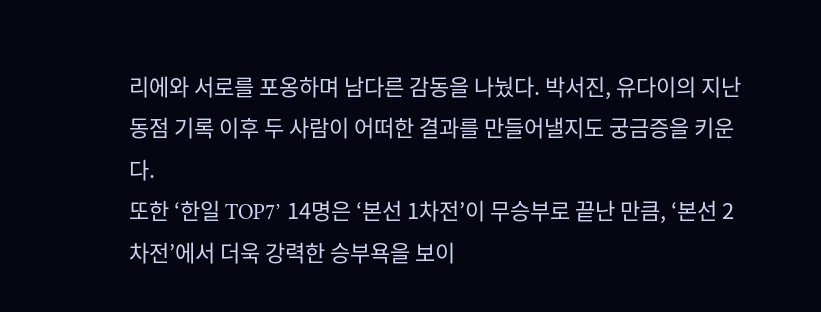리에와 서로를 포옹하며 남다른 감동을 나눴다. 박서진, 유다이의 지난 동점 기록 이후 두 사람이 어떠한 결과를 만들어낼지도 궁금증을 키운다.
또한 ‘한일 TOP7’ 14명은 ‘본선 1차전’이 무승부로 끝난 만큼, ‘본선 2차전’에서 더욱 강력한 승부욕을 보이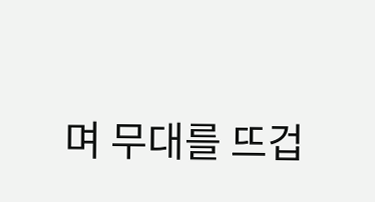며 무대를 뜨겁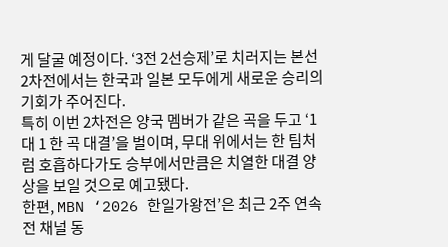게 달굴 예정이다. ‘3전 2선승제’로 치러지는 본선 2차전에서는 한국과 일본 모두에게 새로운 승리의 기회가 주어진다.
특히 이번 2차전은 양국 멤버가 같은 곡을 두고 ‘1 대 1 한 곡 대결’을 벌이며, 무대 위에서는 한 팀처럼 호흡하다가도 승부에서만큼은 치열한 대결 양상을 보일 것으로 예고됐다.
한편, MBN ‘2026 한일가왕전’은 최근 2주 연속 전 채널 동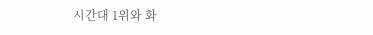시간대 1위와 화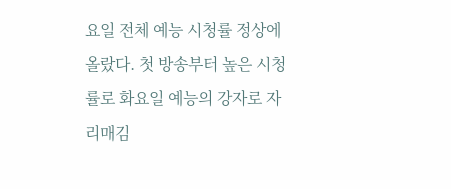요일 전체 예능 시청률 정상에 올랐다. 첫 방송부터 높은 시청률로 화요일 예능의 강자로 자리매김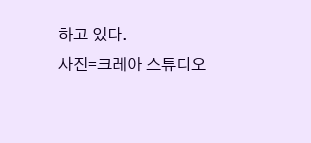하고 있다.
사진=크레아 스튜디오